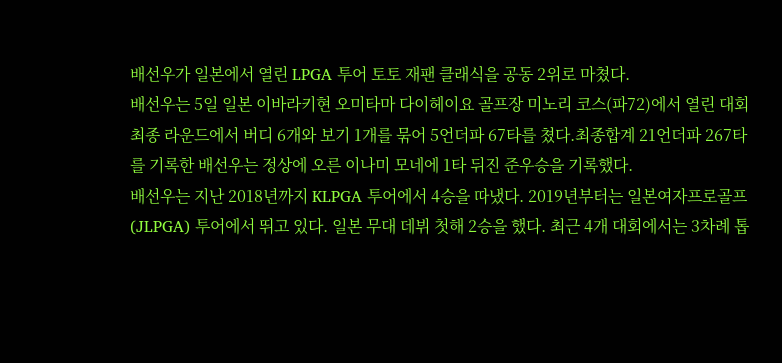배선우가 일본에서 열린 LPGA 투어 토토 재팬 클래식을 공동 2위로 마쳤다.
배선우는 5일 일본 이바라키현 오미타마 다이헤이요 골프장 미노리 코스(파72)에서 열린 대회 최종 라운드에서 버디 6개와 보기 1개를 묶어 5언더파 67타를 쳤다.최종합계 21언더파 267타를 기록한 배선우는 정상에 오른 이나미 모네에 1타 뒤진 준우승을 기록했다.
배선우는 지난 2018년까지 KLPGA 투어에서 4승을 따냈다. 2019년부터는 일본여자프로골프(JLPGA) 투어에서 뛰고 있다. 일본 무대 데뷔 첫해 2승을 했다. 최근 4개 대회에서는 3차례 톱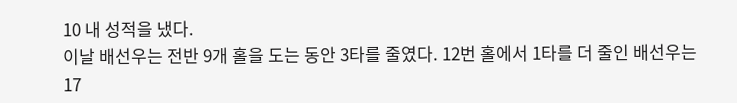10 내 성적을 냈다.
이날 배선우는 전반 9개 홀을 도는 동안 3타를 줄였다. 12번 홀에서 1타를 더 줄인 배선우는 17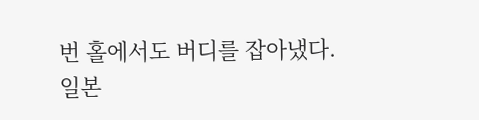번 홀에서도 버디를 잡아냈다.
일본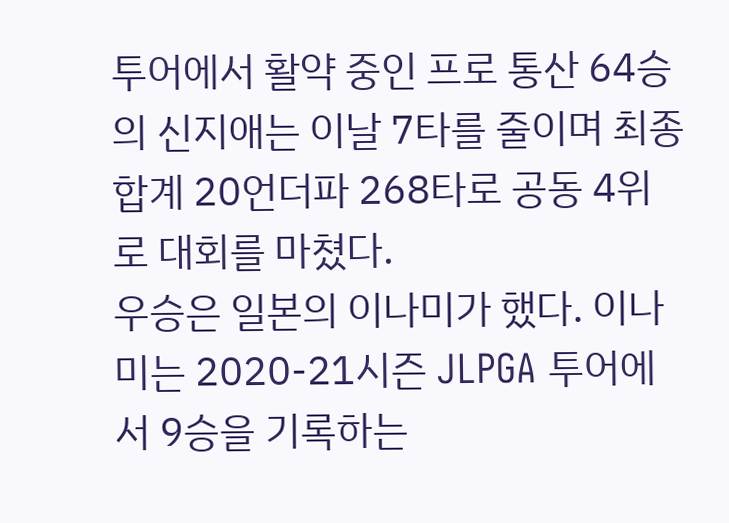투어에서 활약 중인 프로 통산 64승의 신지애는 이날 7타를 줄이며 최종합계 20언더파 268타로 공동 4위로 대회를 마쳤다.
우승은 일본의 이나미가 했다. 이나미는 2020-21시즌 JLPGA 투어에서 9승을 기록하는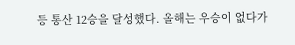등 통산 12승을 달성했다. 올해는 우승이 없다가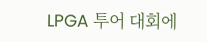LPGA 투어 대회에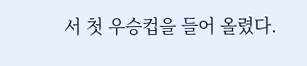서 첫 우승컵을 들어 올렸다.